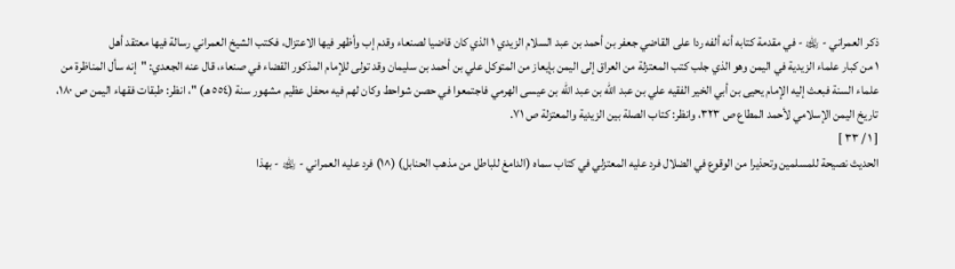ذكر العمراني - ﵀ - في مقدمة كتابه أنه ألفه ردا على القاضي جعفر بن أحمد بن عبد السلام الزيدي ١ الذي كان قاضيا لصنعاء وقدم إب وأظهر فيها الاعتزال، فكتب الشيخ العمراني رسالة فيها معتقد أهل
١ من كبار علماء الزيدية في اليمن وهو الذي جلب كتب المعتزلة من العراق إلى اليمن بإيعاز من المتوكل علي بن أحمد بن سليمان وقد تولى للإمام المذكور القضاء في صنعاء، قال عنه الجعدي: "إنه سأل المناظرة من علماء السنة فبعث إليه الإمام يحيى بن أبي الخير الفقيه علي بن عبد الله بن عبد الله بن عيسى الهرمي فاجتمعوا في حصن شواحط وكان لهم فيه محفل عظيم مشهور سنة (٥٥٤ هـ) "، انظر: طبقات فقهاء اليمن ص ١٨٠، تاريخ اليمن الإسلامي لأحمد المطاع ص ٣٢٣، وانظر: كتاب الصلة بين الزيدية والمعتزلة ص ٧١.
[ ١ / ٣٣ ]
الحديث نصيحة للمسلمين وتحذيرا من الوقوع في الضلال فرد عليه المعتزلي في كتاب سماه (الدامغ للباطل من مذهب الحنابل) (^١) فرد عليه العمراني - ﵀ - بهذا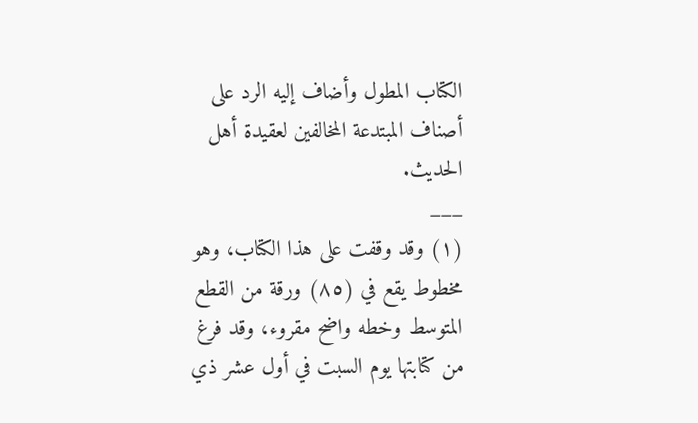الكتاب المطول وأضاف إليه الرد على أصناف المبتدعة المخالفين لعقيدة أهل الحديث.
___
(١) وقد وقفت على هذا الكتاب، وهو مخطوط يقع في (٨٥) ورقة من القطع المتوسط وخطه واضح مقروء، وقد فرغ من كتابتها يوم السبت في أول عشر ذي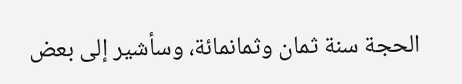الحجة سنة ثمان وثمانمائة، وسأشير إلى بعض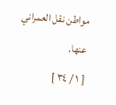مواطن نقل العمراني عنها.
[ ١ / ٣٤ ]